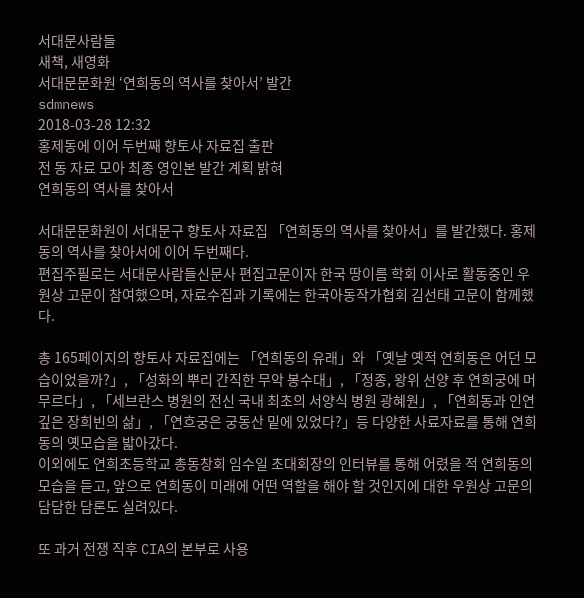서대문사람들
새책, 새영화
서대문문화원 ‘연희동의 역사를 찾아서’ 발간
sdmnews
2018-03-28 12:32
홍제동에 이어 두번째 향토사 자료집 출판
전 동 자료 모아 최종 영인본 발간 계획 밝혀
연희동의 역사를 찾아서

서대문문화원이 서대문구 향토사 자료집 「연희동의 역사를 찾아서」를 발간했다. 홍제동의 역사를 찾아서에 이어 두번째다.
편집주필로는 서대문사람들신문사 편집고문이자 한국 땅이름 학회 이사로 활동중인 우원상 고문이 참여했으며, 자료수집과 기록에는 한국아동작가협회 김선태 고문이 함께했다.

총 165페이지의 향토사 자료집에는 「연희동의 유래」와 「옛날 옛적 연희동은 어던 모습이었을까?」, 「성화의 뿌리 간직한 무악 봉수대」, 「정종, 왕위 선양 후 연희궁에 머무르다」, 「세브란스 병원의 전신 국내 최초의 서양식 병원 광혜원」, 「연희동과 인연깊은 장희빈의 삶」, 「연흐궁은 궁동산 밑에 있었다?」등 다양한 사료자료를 통해 연희동의 옛모습을 밟아갔다.
이외에도 연희초등학교 총동창회 임수일 초대회장의 인터뷰를 통해 어렸을 적 연희동의 모습을 듣고, 앞으로 연희동이 미래에 어떤 역할을 해야 할 것인지에 대한 우원상 고문의 담담한 담론도 실려있다.

또 과거 전쟁 직후 CIA의 본부로 사용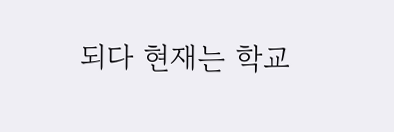되다 현재는 학교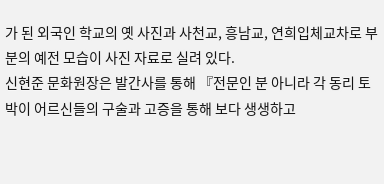가 된 외국인 학교의 옛 사진과 사천교, 흥남교, 연희입체교차로 부분의 예전 모습이 사진 자료로 실려 있다.
신현준 문화원장은 발간사를 통해 『전문인 분 아니라 각 동리 토박이 어르신들의 구술과 고증을 통해 보다 생생하고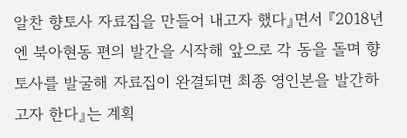알찬 향토사 자료집을 만들어 내고자 했다』면서 『2018년엔 북아현동 편의 발간을 시작해 앞으로 각 동을 돌며 향토사를 발굴해 자료집이 완결되면 최종 영인본을 발간하고자 한다』는 계획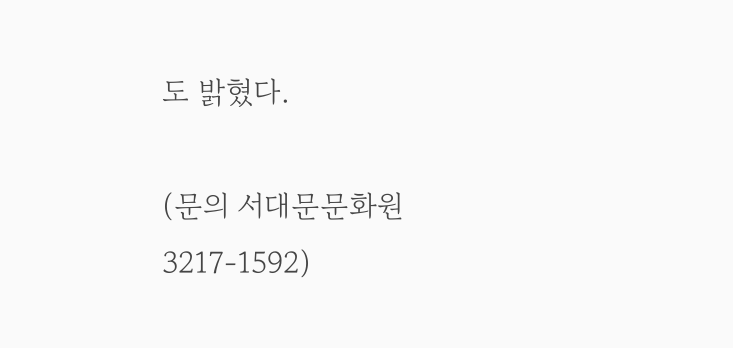도 밝혔다.

(문의 서대문문화원 3217-1592)